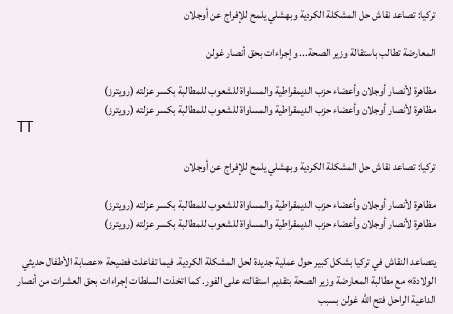تركيا: تصاعد نقاش حل المشكلة الكردية وبهشلي يلمح للإفراج عن أوجلان

المعارضة تطالب باستقالة وزير الصحة... وإجراءات بحق أنصار غولن

مظاهرة لأنصار أوجلان وأعضاء حزب الديمقراطية والمساواة للشعوب للمطالبة بكسر عزلته (رويترز)
مظاهرة لأنصار أوجلان وأعضاء حزب الديمقراطية والمساواة للشعوب للمطالبة بكسر عزلته (رويترز)
TT

تركيا: تصاعد نقاش حل المشكلة الكردية وبهشلي يلمح للإفراج عن أوجلان

مظاهرة لأنصار أوجلان وأعضاء حزب الديمقراطية والمساواة للشعوب للمطالبة بكسر عزلته (رويترز)
مظاهرة لأنصار أوجلان وأعضاء حزب الديمقراطية والمساواة للشعوب للمطالبة بكسر عزلته (رويترز)

يتصاعد النقاش في تركيا بشكل كبير حول عملية جديدة لحل المشكلة الكردية. فيما تفاعلت فضيحة «عصابة الأطفال حديثي الولادة» مع مطالبة المعارضة وزير الصحة بتقديم استقالته على الفور. كما اتخذت السلطات إجراءات بحق العشرات من أنصار الداعية الراحل فتح الله غولن بسبب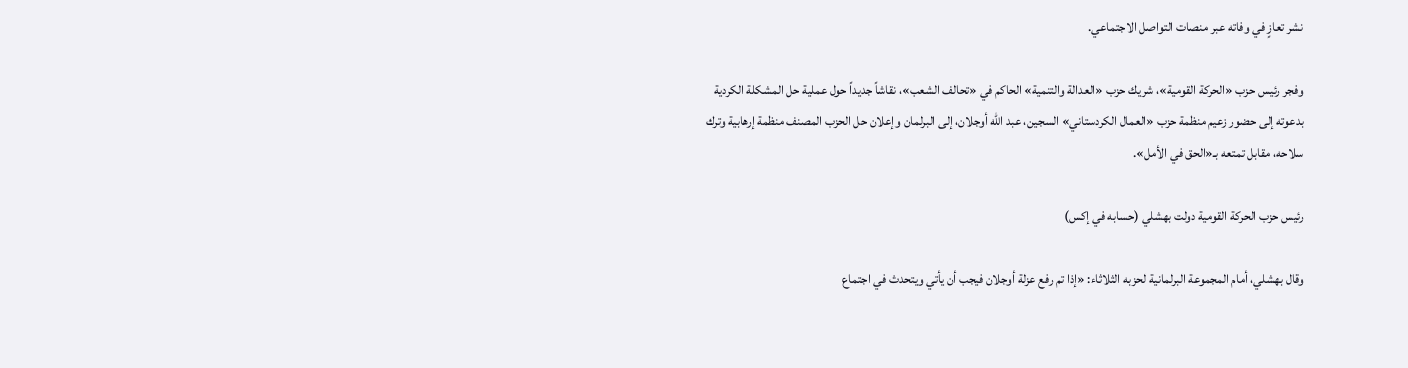نشر تعازٍ في وفاته عبر منصات التواصل الاجتماعي.

وفجر رئيس حزب «الحركة القومية»، شريك حزب «العدالة والتنمية» الحاكم في «تحالف الشعب»، نقاشاً جديداً حول عملية حل المشكلة الكردية بدعوته إلى حضور زعيم منظمة حزب «العمال الكردستاني» السجين، عبد الله أوجلان، إلى البرلمان وإعلان حل الحزب المصنف منظمة إرهابية وترك سلاحه، مقابل تمتعه بـ«الحق في الأمل».

رئيس حزب الحركة القومية دولت بهشلي (حسابه في إكس)

وقال بهشلي، أمام المجموعة البرلمانية لحزبه الثلاثاء: «إذا تم رفع عزلة أوجلان فيجب أن يأتي ويتحدث في اجتماع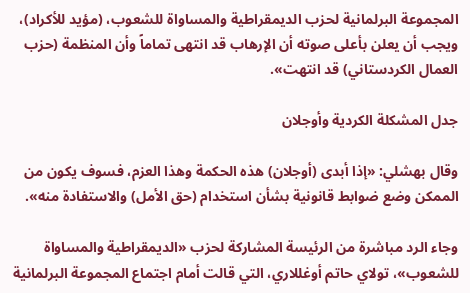المجموعة البرلمانية لحزب الديمقراطية والمساواة للشعوب، (مؤيد للأكراد)، ويجب أن يعلن بأعلى صوته أن الإرهاب قد انتهى تماماً وأن المنظمة (حزب العمال الكردستاني) قد انتهت».

جدل المشكلة الكردية وأوجلان

وقال بهشلي: «إذا أبدى (أوجلان) هذه الحكمة وهذا العزم، فسوف يكون من الممكن وضع ضوابط قانونية بشأن استخدام (حق الأمل) والاستفادة منه».

وجاء الرد مباشرة من الرئيسة المشاركة لحزب «الديمقراطية والمساواة للشعوب»، تولاي حاتم أوغللاري، التي قالت أمام اجتماع المجموعة البرلمانية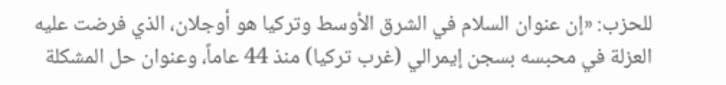للحزب: «إن عنوان السلام في الشرق الأوسط وتركيا هو أوجلان، الذي فرضت عليه العزلة في محبسه بسجن إيمرالي (غرب تركيا) منذ 44 عاماً، وعنوان حل المشكلة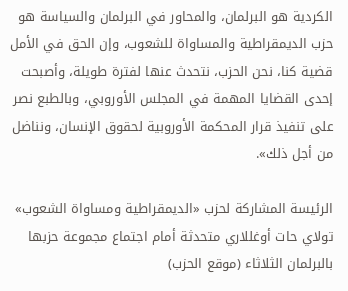الكردية هو البرلمان، والمحاور في البرلمان والسياسة هو حزب الديمقراطية والمساواة للشعوب، وإن الحق في الأمل قضية كنا، نحن الحزب، نتحدث عنها لفترة طويلة، وأصبحت إحدى القضايا المهمة في المجلس الأوروبي، وبالطبع نصر على تنفيذ قرار المحكمة الأوروبية لحقوق الإنسان، ونناضل من أجل ذلك».

الرئيسة المشاركة لحزب «الديمقراطية ومساواة الشعوب» تولاي حات أوغللاري متحدثة أمام اجتماع مجموعة حزبها بالبرلمان الثلاثاء (موقع الحزب)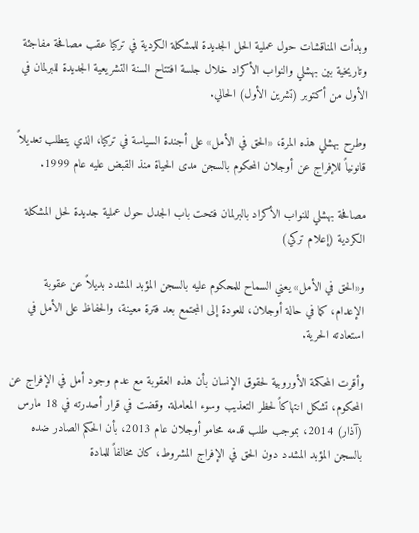وبدأت المناقشات حول عملية الحل الجديدة للمشكلة الكردية في تركيا عقب مصافحة مفاجئة وتاريخية بين بهشلي والنواب الأكراد خلال جلسة افتتاح السنة التشريعية الجديدة للبرلمان في الأول من أكتوبر (تشرين الأول) الحالي.

وطرح بهشلي هذه المرة، «الحق في الأمل» على أجندة السياسة في تركيا، الذي يتطلب تعديلاً قانونياً للإفراج عن أوجلان المحكوم بالسجن مدى الحياة منذ القبض عليه عام 1999.

مصافحة بهشلي للنواب الأكراد بالبرلمان فتحت باب الجدل حول عملية جديدة لحل المشكلة الكردية (إعلام تركي)

و«الحق في الأمل» يعني السماح للمحكوم عليه بالسجن المؤبد المشدد بديلاً عن عقوبة الإعدام، كما في حالة أوجلان، للعودة إلى المجتمع بعد فترة معينة، والحفاظ على الأمل في استعادته الحرية.

وأقرت المحكمة الأوروبية لحقوق الإنسان بأن هذه العقوبة مع عدم وجود أمل في الإفراج عن المحكوم، تشكل انتهاكاً لحظر التعذيب وسوء المعاملة. وقضت في قرار أصدرته في 18 مارس (آذار) 2014، بموجب طلب قدمه محامو أوجلان عام 2013، بأن الحكم الصادر ضده بالسجن المؤبد المشدد دون الحق في الإفراج المشروط، كان مخالفاً للمادة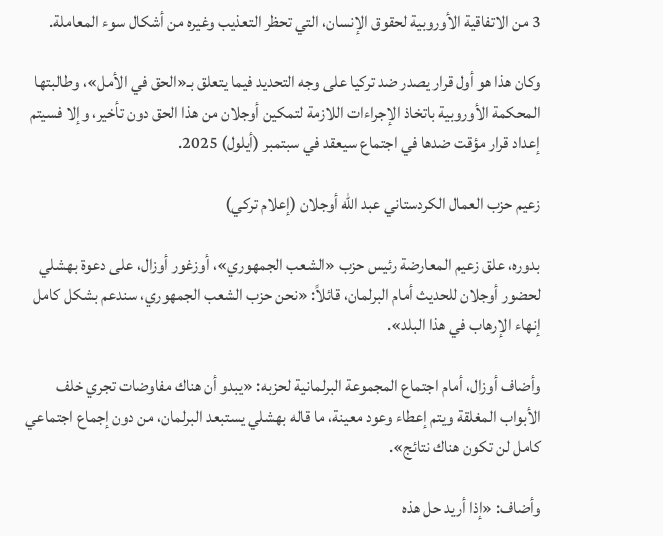3 من الاتفاقية الأوروبية لحقوق الإنسان، التي تحظر التعذيب وغيره من أشكال سوء المعاملة.

وكان هذا هو أول قرار يصدر ضد تركيا على وجه التحديد فيما يتعلق بـ«الحق في الأمل»، وطالبتها المحكمة الأوروبية باتخاذ الإجراءات اللازمة لتمكين أوجلان من هذا الحق دون تأخير، وإلا فسيتم إعداد قرار مؤقت ضدها في اجتماع سيعقد في سبتمبر (أيلول) 2025.

زعيم حزب العمال الكردستاني عبد الله أوجلان (إعلام تركي)

بدوره، علق زعيم المعارضة رئيس حزب «الشعب الجمهوري»، أوزغور أوزال، على دعوة بهشلي لحضور أوجلان للحديث أمام البرلمان، قائلاً: «نحن حزب الشعب الجمهوري، سندعم بشكل كامل إنهاء الإرهاب في هذا البلد».

وأضاف أوزال، أمام اجتماع المجموعة البرلمانية لحزبه: «يبدو أن هناك مفاوضات تجري خلف الأبواب المغلقة ويتم إعطاء وعود معينة، ما قاله بهشلي يستبعد البرلمان، من دون إجماع اجتماعي كامل لن تكون هناك نتائج».

وأضاف: «إذا أريد حل هذه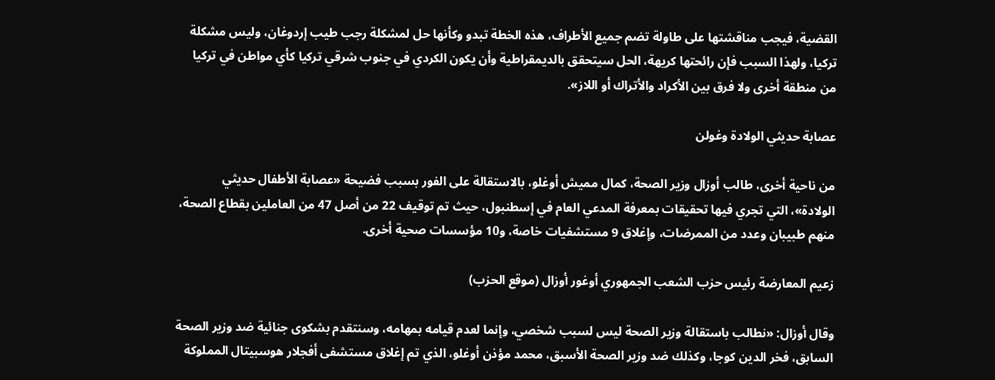القضية، فيجب مناقشتها على طاولة تضم جميع الأطراف، هذه الخطة تبدو وكأنها حل لمشكلة رجب طيب إردوغان، وليس مشكلة تركيا، ولهذا السبب فإن رائحتها كريهة، الحل سيتحقق بالديمقراطية وأن يكون الكردي في جنوب شرقي تركيا كأي مواطن في تركيا من منطقة أخرى ولا فرق بين الأكراد والأتراك أو اللاز».

عصابة حديثي الولادة وغولن

من ناحية أخرى، طالب أوزال وزير الصحة، كمال مميش أوغلو، بالاستقالة على الفور بسبب فضيحة «عصابة الأطفال حديثي الولادة»، التي تجري فيها تحقيقات بمعرفة المدعي العام في إسطنبول، حيث تم توقيف 22 من أصل 47 من العاملين بقطاع الصحة، منهم طبيبان وعدد من الممرضات، وإغلاق 9 مستشفيات خاصة، و10 مؤسسات صحية أخرى.

زعيم المعارضة رئيس حزب الشعب الجمهوري أوغور أوزال (موقع الحزب)

وقال أوزال: «نطالب باستقالة وزير الصحة ليس لسبب شخصي، وإنما لعدم قيامه بمهامه، وسنتقدم بشكوى جنائية ضد وزير الصحة السابق، فخر الدين كوجا، وكذلك ضد وزير الصحة الأسبق، محمد مؤذن أوغلو، الذي تم إغلاق مستشفى أفجلار هوسبيتال المملوكة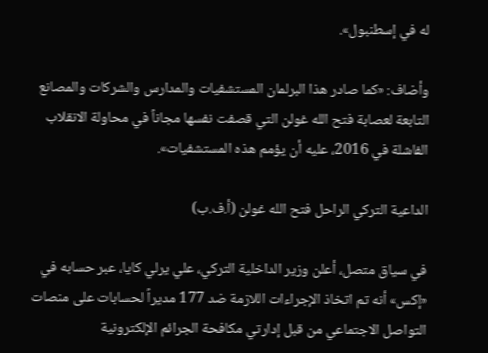له في إسطنبول».

وأضاف: «كما صادر هذا البرلمان المستشفيات والمدارس والشركات والمصانع التابعة لعصابة فتح الله غولن التي قصفت نفسها مجاناً في محاولة الانقلاب الفاشلة في 2016، عليه أن يؤمم هذه المستشفيات».

الداعية التركي الراحل فتح الله غولن (أ.ف.ب)

في سياق متصل، أعلن وزير الداخلية التركي، علي يرلي كايا، عبر حسابه في «إكس» أنه تم اتخاذ الإجراءات اللازمة ضد 177 مديراً لحسابات على منصات التواصل الاجتماعي من قبل إدارتي مكافحة الجرائم الإلكترونية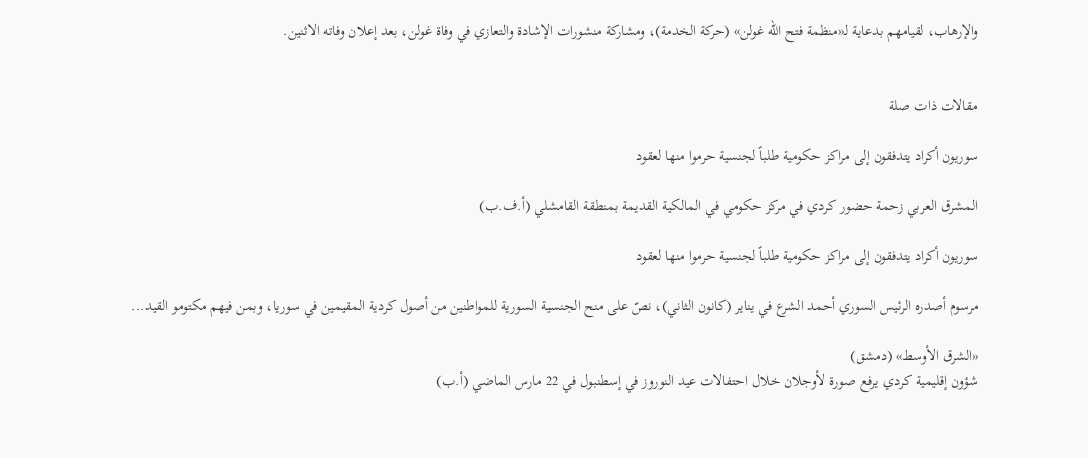والإرهاب، لقيامهم بدعاية لـ«منظمة فتح الله غولن» (حركة الخدمة)، ومشاركة منشورات الإشادة والتعازي في وفاة غولن، بعد إعلان وفاته الاثنين.


مقالات ذات صلة

سوريون أكراد يتدفقون إلى مراكز حكومية طلباً لجنسية حرموا منها لعقود

المشرق العربي زحمة حضور كردي في مركز حكومي في المالكية القديمة بمنطقة القامشلي (أ.ف.ب)

سوريون أكراد يتدفقون إلى مراكز حكومية طلباً لجنسية حرموا منها لعقود

مرسوم أصدره الرئيس السوري أحمد الشرع في يناير (كانون الثاني)، نصّ على منح الجنسية السورية للمواطنين من أصول كردية المقيمين في سوريا، وبمن فيهم مكتومو القيد...

«الشرق الأوسط» (دمشق)
شؤون إقليمية كردي يرفع صورة لأوجلان خلال احتفالات عيد النوروز في إسطنبول في 22 مارس الماضي (أ.ب)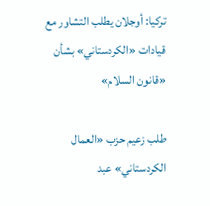تركيا: أوجلان يطلب التشاور مع قيادات «الكردستاني» بشأن «قانون السلام»

طلب زعيم حزب «العمال الكردستاني» عبد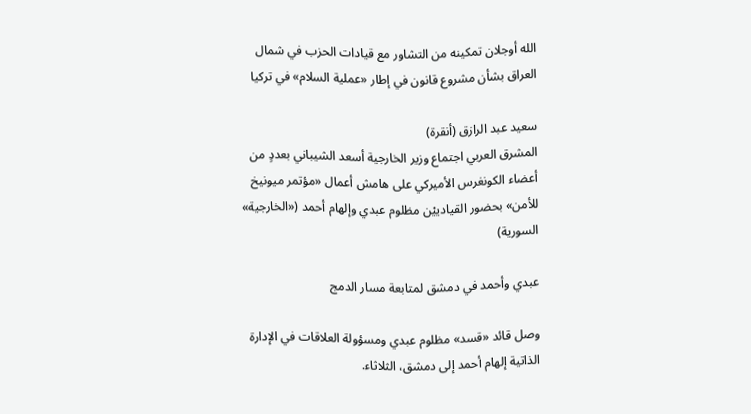الله أوجلان تمكينه من التشاور مع قيادات الحزب في شمال العراق بشأن مشروع قانون في إطار «عملية السلام» في تركيا

سعيد عبد الرازق (أنقرة)
المشرق العربي اجتماع وزير الخارجية أسعد الشيباني بعددٍ من أعضاء الكونغرس الأميركي على هامش أعمال «مؤتمر ميونيخ للأمن» بحضور القيادييْن مظلوم عبدي وإلهام أحمد («الخارجية» السورية)

عبدي وأحمد في دمشق لمتابعة مسار الدمج

وصل قائد «قسد» مظلوم عبدي ومسؤولة العلاقات في الإدارة الذاتية إلهام أحمد إلى دمشق، الثلاثاء.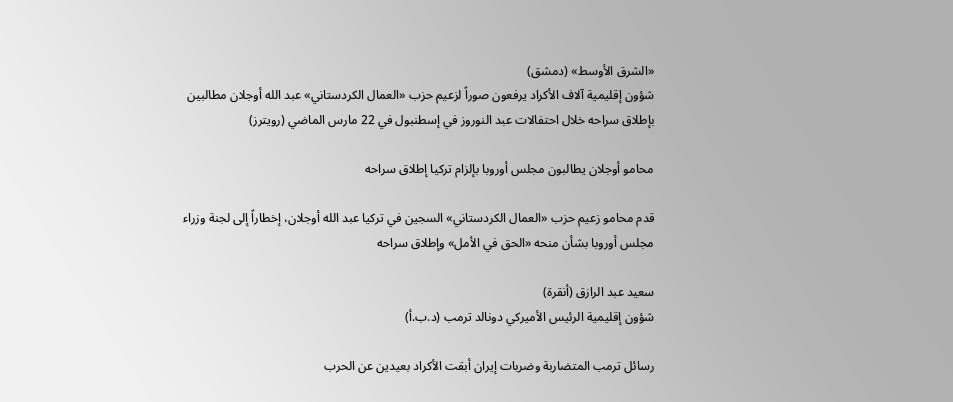«الشرق الأوسط» (دمشق)
شؤون إقليمية آلاف الأكراد يرفعون صوراً لزعيم حزب «العمال الكردستاني» عبد الله أوجلان مطالبين بإطلاق سراحه خلال احتفالات عبد النوروز في إسطنبول في 22 مارس الماضي (رويترز)

محامو أوجلان يطالبون مجلس أوروبا بإلزام تركيا إطلاق سراحه

قدم محامو زعيم حزب «العمال الكردستاني» السجين في تركيا عبد الله أوجلان، إخطاراً إلى لجنة وزراء مجلس أوروبا بشأن منحه «الحق في الأمل» وإطلاق سراحه

سعيد عبد الرازق (أنقرة)
شؤون إقليمية الرئيس الأميركي دونالد ترمب (د.ب.أ)

رسائل ترمب المتضاربة وضربات إيران أبقت الأكراد بعيدين عن الحرب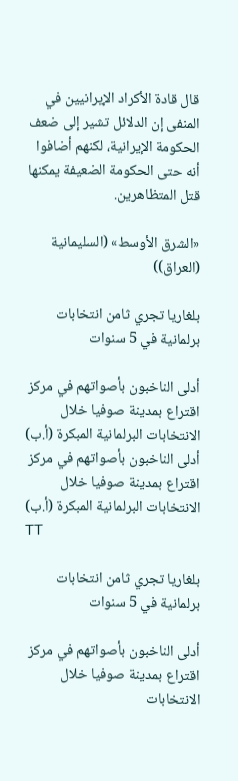قال قادة الأكراد الإيرانيين في المنفى إن الدلائل تشير إلى ضعف الحكومة الإيرانية، لكنهم أضافوا أنه حتى الحكومة الضعيفة يمكنها قتل المتظاهرين.

«الشرق الأوسط» (السليمانية (العراق))

بلغاريا تجري ثامن انتخابات برلمانية في 5 سنوات

أدلى الناخبون بأصواتهم في مركز اقتراع بمدينة صوفيا خلال الانتخابات البرلمانية المبكرة (أ.ب)
أدلى الناخبون بأصواتهم في مركز اقتراع بمدينة صوفيا خلال الانتخابات البرلمانية المبكرة (أ.ب)
TT

بلغاريا تجري ثامن انتخابات برلمانية في 5 سنوات

أدلى الناخبون بأصواتهم في مركز اقتراع بمدينة صوفيا خلال الانتخابات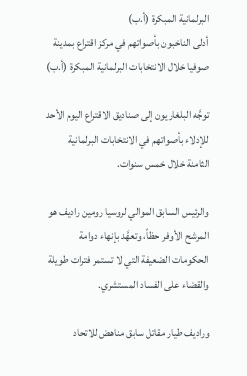البرلمانية المبكرة (أ.ب)
أدلى الناخبون بأصواتهم في مركز اقتراع بمدينة صوفيا خلال الانتخابات البرلمانية المبكرة (أ.ب)

توجَّه البلغاريون إلى صناديق الاقتراع اليوم الأحد للإدلاء بأصواتهم في الانتخابات البرلمانية الثامنة خلال خمس سنوات.

والرئيس السابق الموالي لروسيا رومين راديف هو المرشح الأوفر حظاً، وتعهَّد بإنهاء دوامة الحكومات الضعيفة التي لا تستمر فترات طويلة والقضاء على الفساد المستشري.

وراديف طيار مقاتل سابق مناهض للاتحاد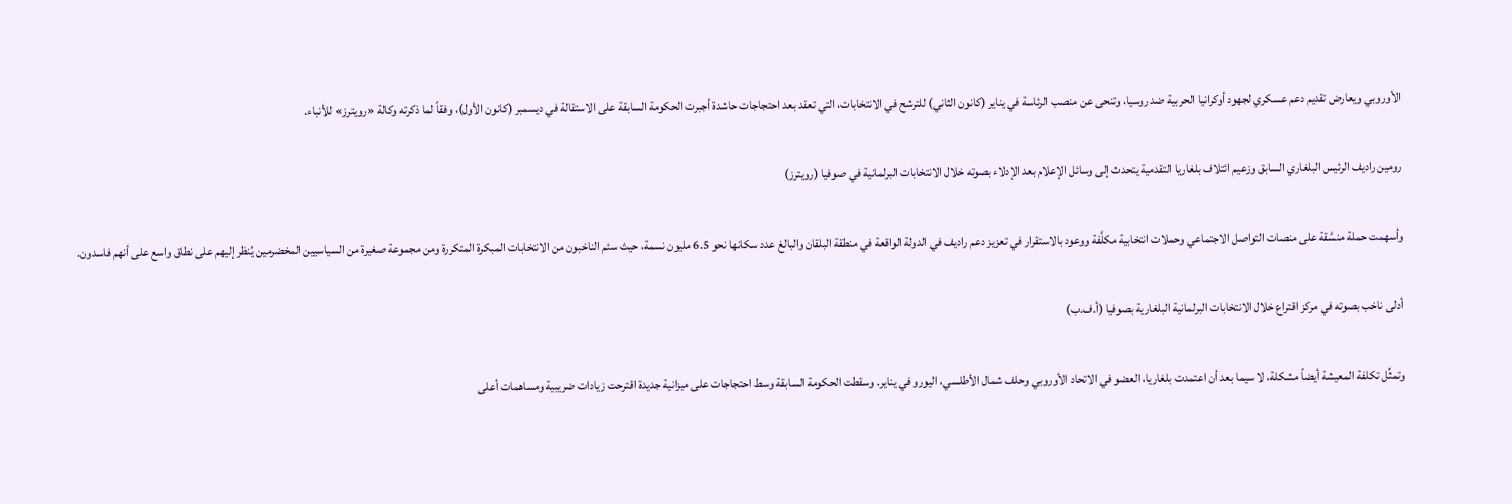الأوروبي ويعارض تقديم دعم عسكري لجهود أوكرانيا الحربية ضد روسيا، وتنحى عن منصب الرئاسة في يناير (كانون الثاني) للترشح في الانتخابات، التي تعقد بعد احتجاجات حاشدة أجبرت الحكومة السابقة على الاستقالة في ديسمبر (كانون الأول)، وفقاً لما ذكرته وكالة «رويترز» للأنباء.

رومين راديف الرئيس البلغاري السابق وزعيم ائتلاف بلغاريا التقدمية يتحدث إلى وسائل الإعلام بعد الإدلاء بصوته خلال الانتخابات البرلمانية في صوفيا (رويترز)

وأسهمت حملة منسَّقة على منصات التواصل الاجتماعي وحملات انتخابية مكلَّفة ووعود بالاستقرار في تعزيز دعم راديف في الدولة الواقعة في منطقة البلقان والبالغ عدد سكانها نحو 6.5 مليون نسمة، حيث سئم الناخبون من الانتخابات المبكرة المتكررة ومن مجموعة صغيرة من السياسيين المخضرمين يُنظر إليهم على نطاق واسع على أنهم فاسدون.

أدلى ناخب بصوته في مركز اقتراع خلال الانتخابات البرلمانية البلغارية بصوفيا (أ.ف.ب)

وتمثِّل تكلفة المعيشة أيضاً مشكلة، لا سيما بعد أن اعتمدت بلغاريا، العضو في الاتحاد الأوروبي وحلف شمال الأطلسي، اليورو في يناير. وسقطت الحكومة السابقة وسط احتجاجات على ميزانية جديدة اقترحت زيادات ضريبية ومساهمات أعلى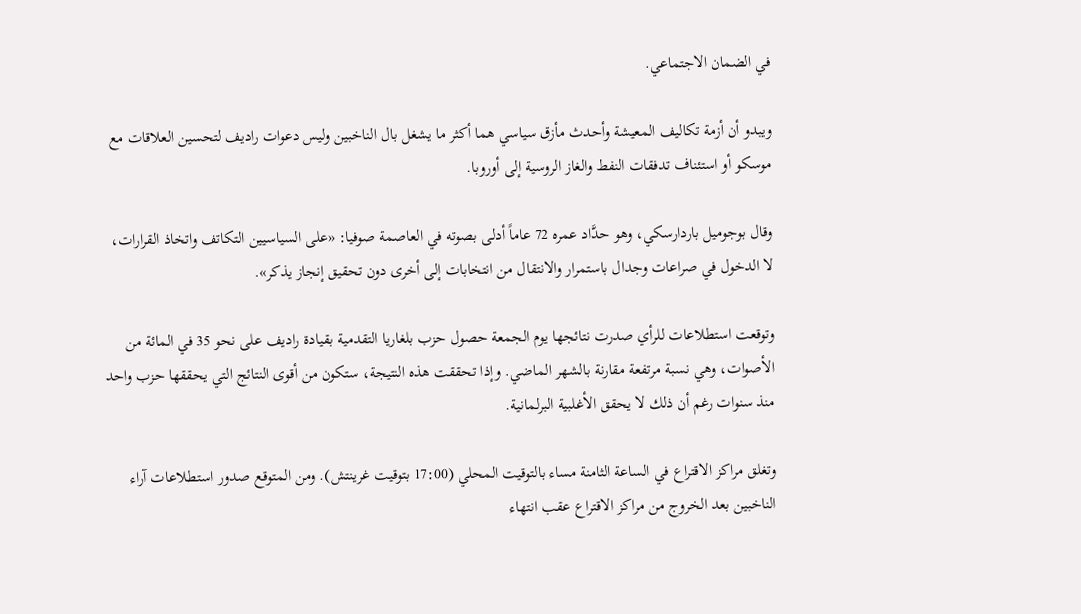في الضمان الاجتماعي.

ويبدو أن أزمة تكاليف المعيشة وأحدث مأزق سياسي هما أكثر ما يشغل بال الناخبين وليس دعوات راديف لتحسين العلاقات مع موسكو أو استئناف تدفقات النفط والغاز الروسية إلى أوروبا.

وقال بوجوميل باردارسكي، وهو حدَّاد عمره 72 عاماً أدلى بصوته في العاصمة صوفيا: «على السياسيين التكاتف واتخاذ القرارات، لا الدخول في صراعات وجدال باستمرار والانتقال من انتخابات إلى أخرى دون تحقيق إنجاز يذكر».

وتوقعت استطلاعات للرأي صدرت نتائجها يوم الجمعة حصول حزب بلغاريا التقدمية بقيادة راديف على نحو 35 في المائة من الأصوات، وهي نسبة مرتفعة مقارنة بالشهر الماضي. وإذا تحققت هذه النتيجة، ستكون من أقوى النتائج التي يحققها حزب واحد منذ سنوات رغم أن ذلك لا يحقق الأغلبية البرلمانية.

وتغلق مراكز الاقتراع في الساعة الثامنة مساء بالتوقيت المحلي (17:00 بتوقيت غرينتش). ومن المتوقع صدور استطلاعات آراء الناخبين بعد الخروج من مراكز الاقتراع عقب انتهاء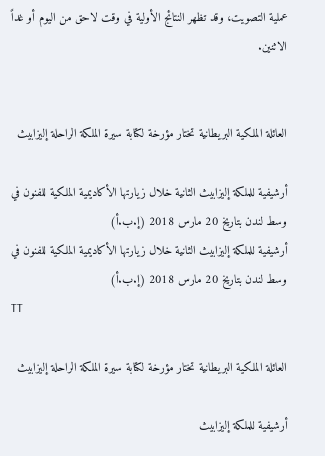عملية التصويت، وقد تظهر النتائج الأولية في وقت لاحق من اليوم أو غداً الاثنين.


العائلة الملكية البريطانية تختار مؤرخة لكتابة سيرة الملكة الراحلة إليزابيث

أرشيفية للملكة إليزابيث الثانية خلال زيارتها الأكاديمية الملكية للفنون في وسط لندن بتاريخ 20 مارس 2018 (إ.ب.أ)
أرشيفية للملكة إليزابيث الثانية خلال زيارتها الأكاديمية الملكية للفنون في وسط لندن بتاريخ 20 مارس 2018 (إ.ب.أ)
TT

العائلة الملكية البريطانية تختار مؤرخة لكتابة سيرة الملكة الراحلة إليزابيث

أرشيفية للملكة إليزابيث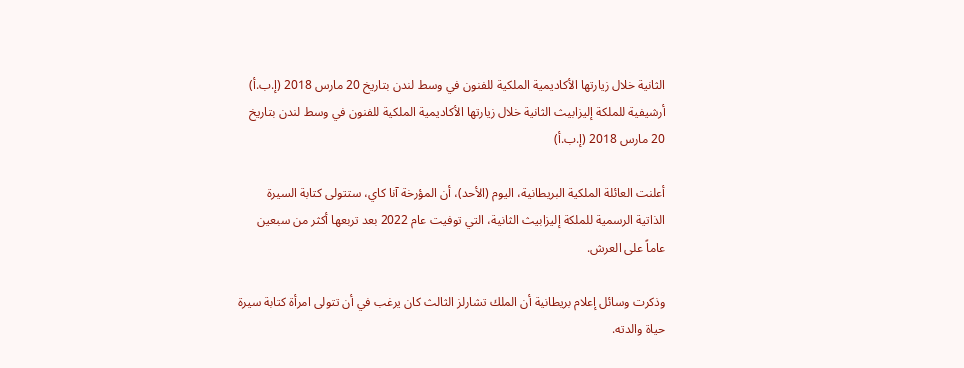الثانية خلال زيارتها الأكاديمية الملكية للفنون في وسط لندن بتاريخ 20 مارس 2018 (إ.ب.أ)
أرشيفية للملكة إليزابيث الثانية خلال زيارتها الأكاديمية الملكية للفنون في وسط لندن بتاريخ 20 مارس 2018 (إ.ب.أ)

أعلنت العائلة الملكية البريطانية، اليوم (الأحد)، أن المؤرخة آنا كاي، ستتولى كتابة السيرة الذاتية الرسمية للملكة إليزابيث الثانية، التي توفيت عام 2022 بعد تربعها أكثر من سبعين عاماً على العرش.

وذكرت وسائل إعلام بريطانية أن الملك تشارلز الثالث كان يرغب في أن تتولى امرأة كتابة سيرة حياة والدته.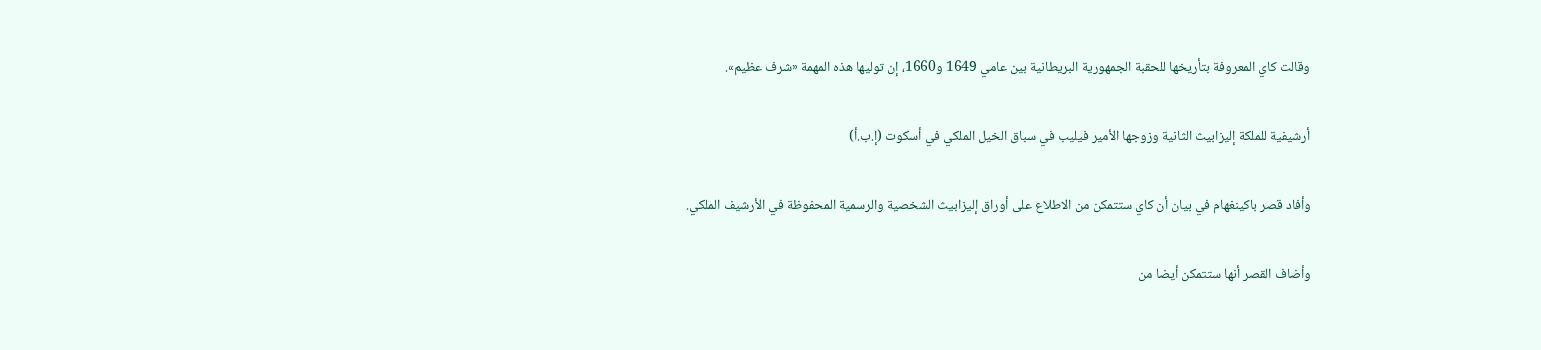وقالت كاي المعروفة بتأريخها للحقبة الجمهورية البريطانية بين عامي 1649 و1660، إن توليها هذه المهمة «شرف عظيم».

أرشيفية للملكة إليزابيث الثانية وزوجها الأمير فيليب في سباق الخيل الملكي في أسكوت (إ.ب.أ)

وأفاد قصر باكينغهام في بيان أن كاي ستتمكن من الاطلاع على أوراق إليزابيث الشخصية والرسمية المحفوظة في الأرشيف الملكي.

وأضاف القصر أنها ستتمكن أيضا من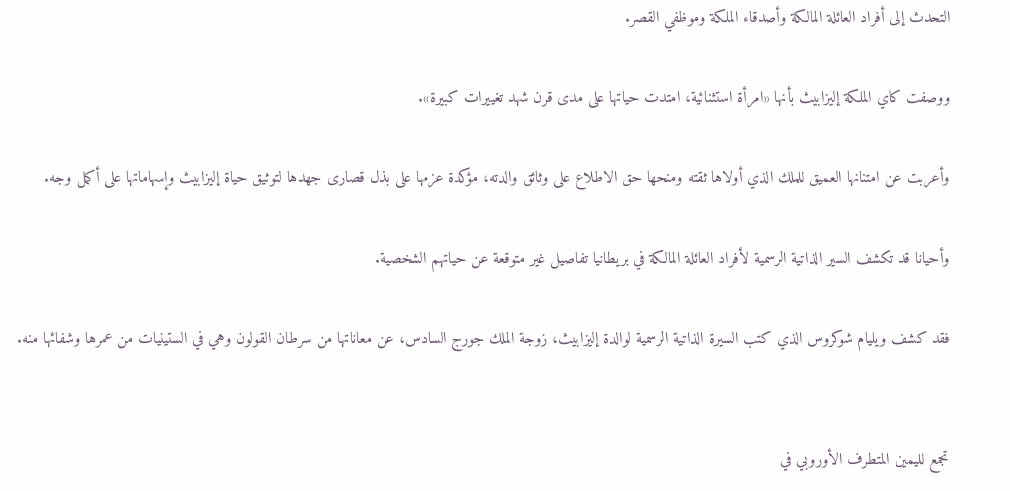التحدث إلى أفراد العائلة المالكة وأصدقاء الملكة وموظفي القصر.

ووصفت كاي الملكة إليزابيث بأنها «امرأة استثنائية، امتدت حياتها على مدى قرن شهد تغييرات كبيرة».

وأعربت عن امتنانها العميق للملك الذي أولاها ثقته ومنحها حق الاطلاع على وثائق والدته، مؤكدة عزمها على بذل قصارى جهدها لتوثيق حياة إليزابيث وإسهاماتها على أكمل وجه.

وأحيانا قد تكشف السير الذاتية الرسمية لأفراد العائلة المالكة في بريطانيا تفاصيل غير متوقعة عن حياتهم الشخصية.

فقد كشف ويليام شوكروس الذي كتب السيرة الذاتية الرسمية لوالدة إليزابيث، زوجة الملك جورج السادس، عن معاناتها من سرطان القولون وهي في الستينيات من عمرها وشفائها منه.


تجمع لليمين المتطرف الأوروبي في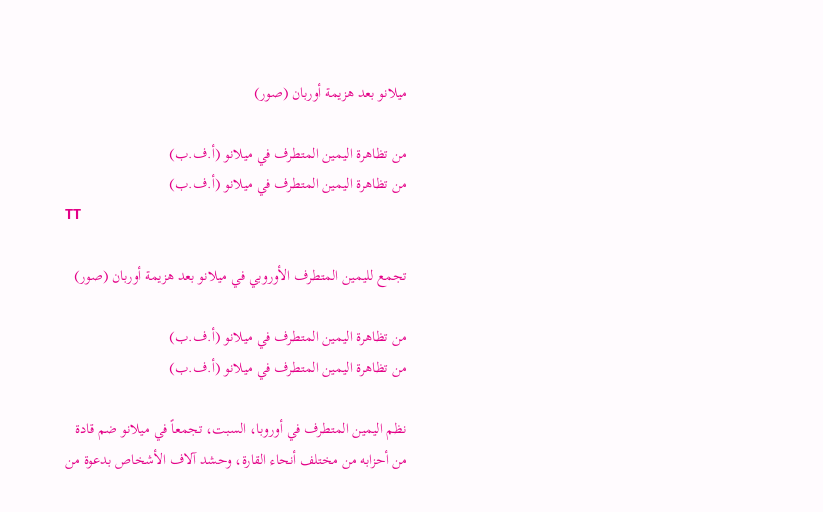ميلانو بعد هزيمة أوربان (صور)

من تظاهرة اليمين المتطرف في ميلانو (أ.ف.ب)
من تظاهرة اليمين المتطرف في ميلانو (أ.ف.ب)
TT

تجمع لليمين المتطرف الأوروبي في ميلانو بعد هزيمة أوربان (صور)

من تظاهرة اليمين المتطرف في ميلانو (أ.ف.ب)
من تظاهرة اليمين المتطرف في ميلانو (أ.ف.ب)

نظم اليمين المتطرف في أوروبا، السبت، تجمعاً في ميلانو ضم قادة من أحزابه من مختلف أنحاء القارة، وحشد آلاف الأشخاص بدعوة من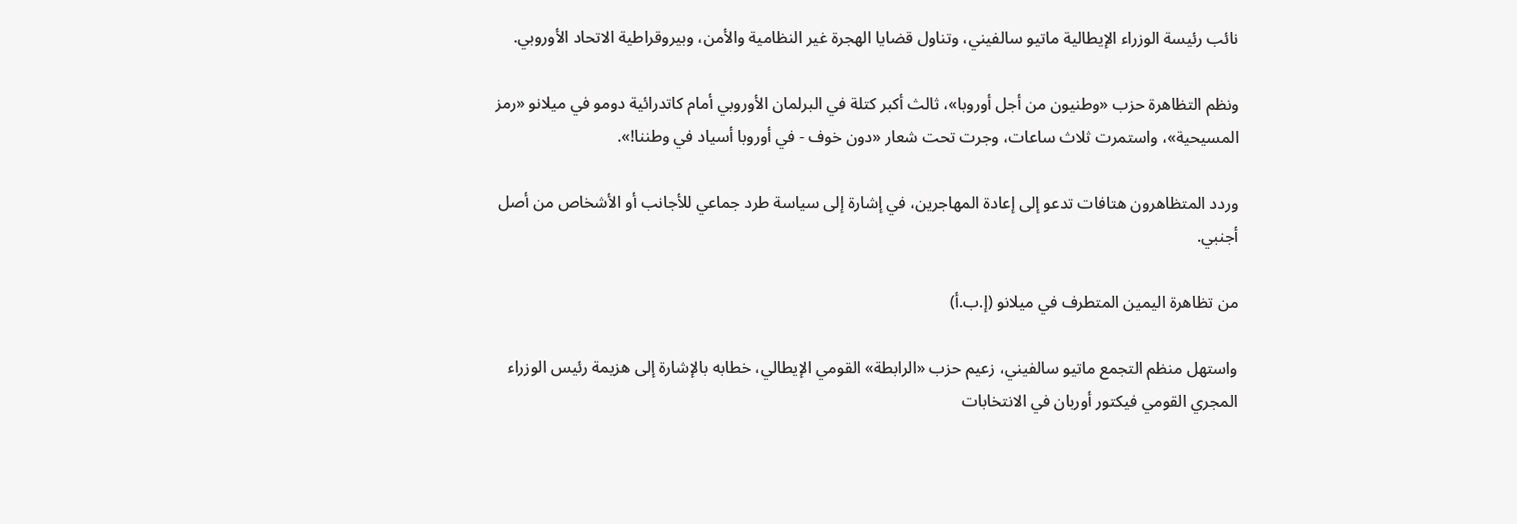نائب رئيسة الوزراء الإيطالية ماتيو سالفيني، وتناول قضايا الهجرة غير النظامية والأمن، وبيروقراطية الاتحاد الأوروبي.

ونظم التظاهرة حزب «وطنيون من أجل أوروبا»، ثالث أكبر كتلة في البرلمان الأوروبي أمام كاتدرائية دومو في ميلانو «رمز المسيحية»، واستمرت ثلاث ساعات، وجرت تحت شعار «دون خوف - في أوروبا أسياد في وطننا!».

وردد المتظاهرون هتافات تدعو إلى إعادة المهاجرين، في إشارة إلى سياسة طرد جماعي للأجانب أو الأشخاص من أصل أجنبي.

من تظاهرة اليمين المتطرف في ميلانو (إ.ب.أ)

واستهل منظم التجمع ماتيو سالفيني، زعيم حزب «الرابطة» القومي الإيطالي، خطابه بالإشارة إلى هزيمة رئيس الوزراء المجري القومي فيكتور أوربان في الانتخابات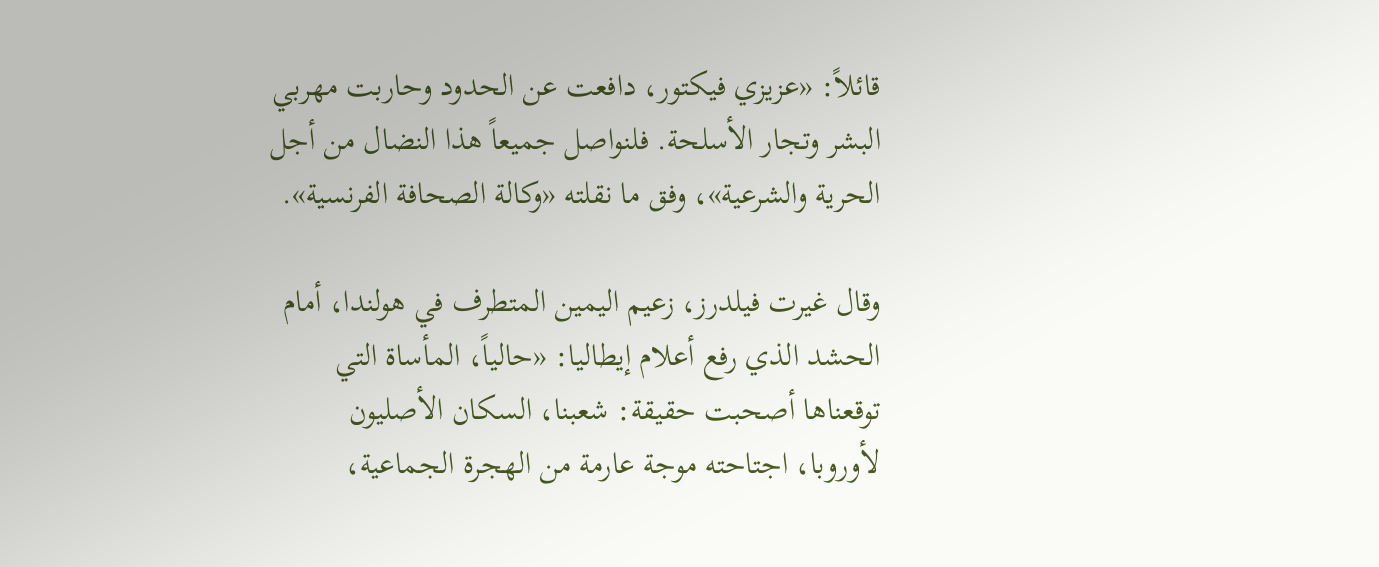قائلاً: «عزيزي فيكتور، دافعت عن الحدود وحاربت مهربي البشر وتجار الأسلحة. فلنواصل جميعاً هذا النضال من أجل الحرية والشرعية»، وفق ما نقلته «وكالة الصحافة الفرنسية».

وقال غيرت فيلدرز، زعيم اليمين المتطرف في هولندا، أمام الحشد الذي رفع أعلام إيطاليا: «حالياً، المأساة التي توقعناها أصحبت حقيقة: شعبنا، السكان الأصليون لأوروبا، اجتاحته موجة عارمة من الهجرة الجماعية،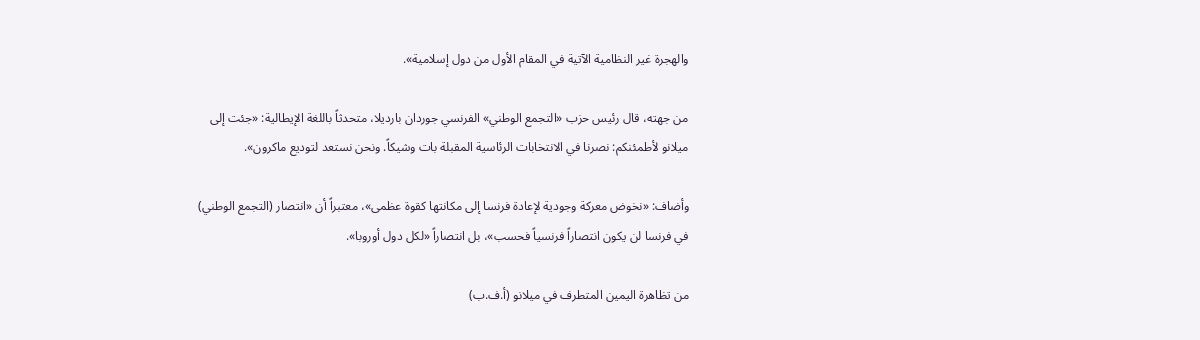والهجرة غير النظامية الآتية في المقام الأول من دول إسلامية».

من جهته، قال رئيس حزب «التجمع الوطني» الفرنسي جوردان بارديلا، متحدثاً باللغة الإيطالية: «جئت إلى ميلانو لأطمئنكم: نصرنا في الانتخابات الرئاسية المقبلة بات وشيكاً. ونحن نستعد لتوديع ماكرون».

وأضاف: «نخوض معركة وجودية لإعادة فرنسا إلى مكانتها كقوة عظمى»، معتبراً أن «انتصار (التجمع الوطني) في فرنسا لن يكون انتصاراً فرنسياً فحسب»، بل انتصاراً «لكل دول أوروبا».

من تظاهرة اليمين المتطرف في ميلانو (أ.ف.ب)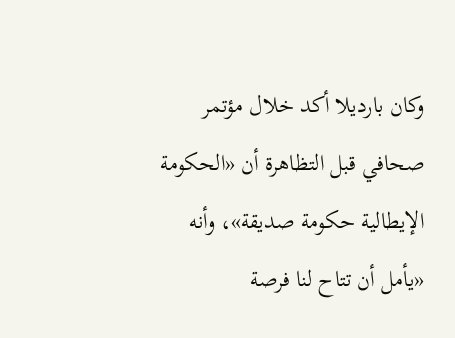وكان بارديلا أكد خلال مؤتمر صحافي قبل التظاهرة أن «الحكومة الإيطالية حكومة صديقة»، وأنه «يأمل أن تتاح لنا فرصة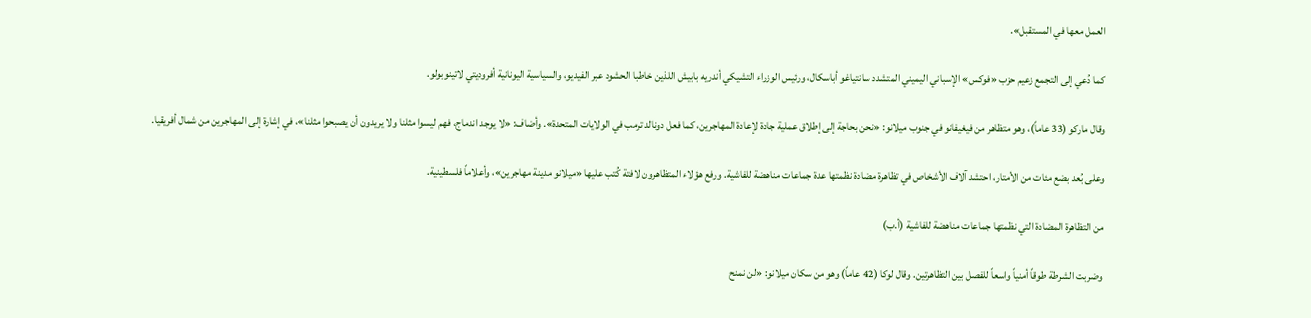العمل معها في المستقبل».

كما دُعي إلى التجمع زعيم حزب «فوكس» الإسباني اليميني المتشدد سانتياغو أباسكال، ورئيس الوزراء التشيكي أندريه بابيش اللذين خاطبا الحشود عبر الفيديو، والسياسية اليونانية أفروديتي لاتينوبولو.

وقال ماركو (33 عاماً)، وهو متظاهر من فيغيفانو في جنوب ميلانو: «نحن بحاجة إلى إطلاق عملية جادة لإعادة المهاجرين، كما فعل دونالد ترمب في الولايات المتحدة». وأضاف: «لا يوجد اندماج، فهم ليسوا مثلنا ولا يريدون أن يصبحوا مثلنا»، في إشارة إلى المهاجرين من شمال أفريقيا.

وعلى بُعد بضع مئات من الأمتار، احتشد آلاف الأشخاص في تظاهرة مضادة نظمتها عدة جماعات مناهضة للفاشية. ورفع هؤلاء المتظاهرون لافتة كُتب عليها «ميلانو مدينة مهاجرين»، وأعلاماً فلسطينية.

من التظاهرة المضادة التي نظمتها جماعات مناهضة للفاشية (أ.ب)

وضربت الشرطة طوقاً أمنياً واسعاً للفصل بين التظاهرتين. وقال لوكا (42 عاماً) وهو من سكان ميلانو: «لن نمنح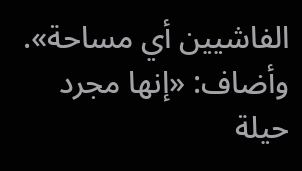الفاشيين أي مساحة». وأضاف: «إنها مجرد حيلة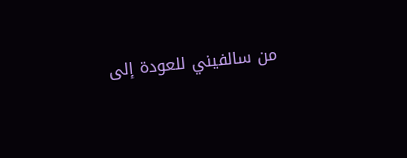من سالفيني للعودة إلى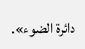دائرة الضوء».